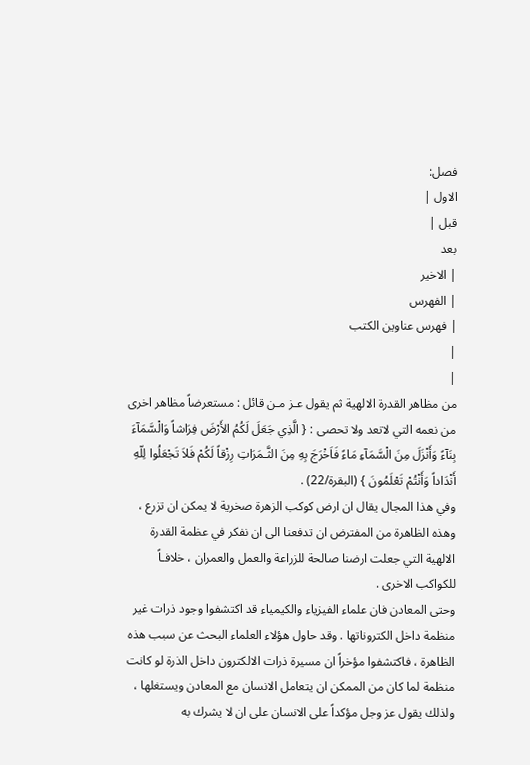فصل:
الاول |
قبل |
بعد
| الاخير
| الفهرس
| فهرس عناوين الكتب
|
|
من مظاهر القدرة الالهية ثم يقول عـز مـن قائل : مستعرضاً مظاهر اخرى من نعمه التي لاتعد ولا تحصى : { الَّذِي جَعَلَ لَكُمُ الأَرْضَ فِرَاشاً وَالْسَّمَآءَ بِنَآءً وَأَنْزَلَ مِنَ الْسَّمَآءِ مَاءً فَاَخْرَجَ بِهِ مِنَ الثَّـمَرَاتِ رِزْقاً لَكُمْ فَلاَ تَجْعَلُوا لِلّهِ أَنْدَاداً وَأَنْتُمْ تَعْلَمُونَ } (البقرة/22) .
وفي هذا المجال يقال ان ارض كوكب الزهرة صخرية لا يمكن ان تزرع ، وهذه الظاهرة من المفترض ان تدفعنا الى ان نفكر في عظمة القدرة الالهية التي جعلت ارضنا صالحة للزراعة والعمل والعمران ، خلافـاً للكواكب الاخرى .
وحتى المعادن فان علماء الفيزياء والكيمياء قد اكتشفوا وجود ذرات غير منظمة داخل الكتروناتها . وقد حاول هؤلاء العلماء البحث عن سبب هذه الظاهرة ، فاكتشفوا مؤخراً ان مسيرة ذرات الالكترون داخل الذرة لو كانت منظمة لما كان من الممكن ان يتعامل الانسان مع المعادن ويستغلها ، ولذلك يقول عز وجل مؤكداً على الانسان على ان لا يشرك به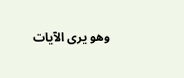وهو يرى الآيات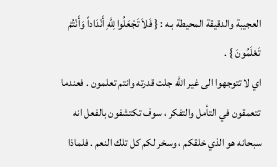العجيبة والدقيقة المحيطة بـه : { فَلاَ تَجْعَلُوا لِلّهِ أَنْدَاداً وَأَنْتُمْ تَعْلَمُونَ } .
اي لا تتوجهوا الى غير الله جلت قدرته وانتم تعلمون . فعندما تتعمقون في التأمل والتفكر ، سوف تكتشفون بالفعل انه سبحانه هو الذي خلقكم ، وسخر لكم كل تلك النعم . فلماذا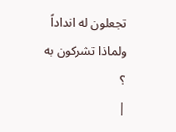تجعلون له انداداً ولماذا تشركون به ؟
|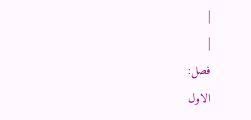|
|
فصل:
الاول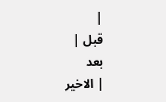|
قبل |
بعد
| الاخير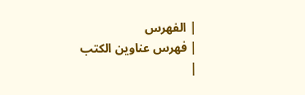| الفهرس
| فهرس عناوين الكتب
|